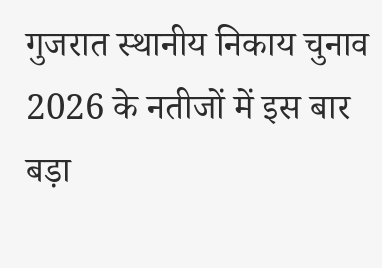गुजरात स्थानीय निकाय चुनाव 2026 के नतीजों में इस बार बड़ा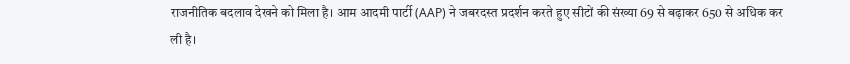राजनीतिक बदलाव देखने को मिला है। आम आदमी पार्टी (AAP) ने जबरदस्त प्रदर्शन करते हुए सीटों की संख्या 69 से बढ़ाकर 650 से अधिक कर ली है।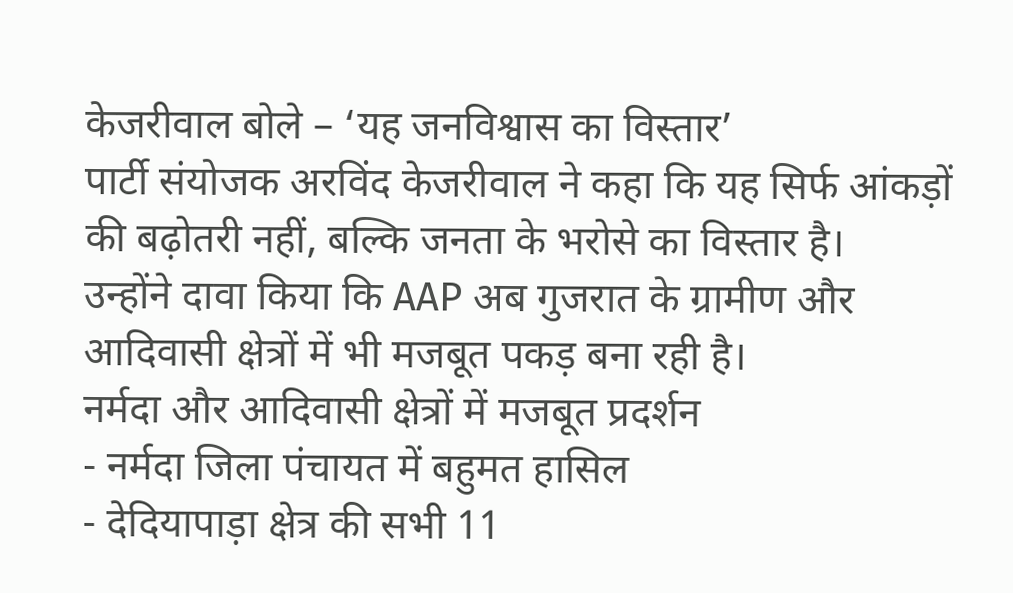केजरीवाल बोले – ‘यह जनविश्वास का विस्तार’
पार्टी संयोजक अरविंद केजरीवाल ने कहा कि यह सिर्फ आंकड़ों की बढ़ोतरी नहीं, बल्कि जनता के भरोसे का विस्तार है।
उन्होंने दावा किया कि AAP अब गुजरात के ग्रामीण और आदिवासी क्षेत्रों में भी मजबूत पकड़ बना रही है।
नर्मदा और आदिवासी क्षेत्रों में मजबूत प्रदर्शन
- नर्मदा जिला पंचायत में बहुमत हासिल
- देदियापाड़ा क्षेत्र की सभी 11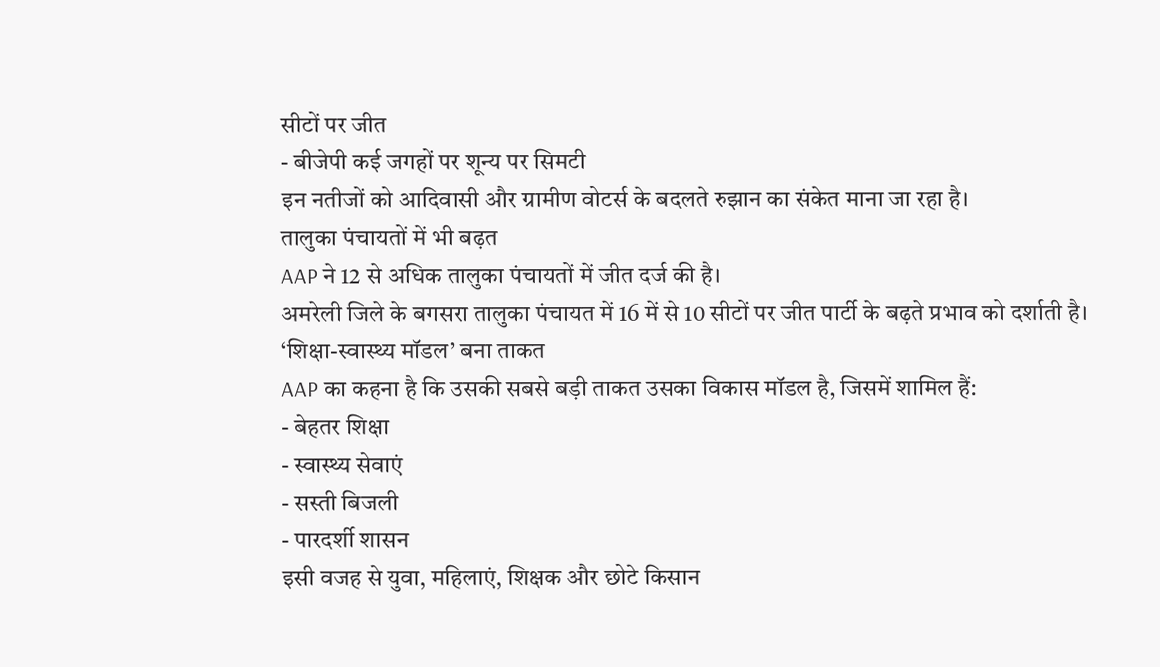सीटों पर जीत
- बीजेपी कई जगहों पर शून्य पर सिमटी
इन नतीजों को आदिवासी और ग्रामीण वोटर्स के बदलते रुझान का संकेत माना जा रहा है।
तालुका पंचायतों में भी बढ़त
AAP ने 12 से अधिक तालुका पंचायतों में जीत दर्ज की है।
अमरेली जिले के बगसरा तालुका पंचायत में 16 में से 10 सीटों पर जीत पार्टी के बढ़ते प्रभाव को दर्शाती है।
‘शिक्षा-स्वास्थ्य मॉडल’ बना ताकत
AAP का कहना है कि उसकी सबसे बड़ी ताकत उसका विकास मॉडल है, जिसमें शामिल हैं:
- बेहतर शिक्षा
- स्वास्थ्य सेवाएं
- सस्ती बिजली
- पारदर्शी शासन
इसी वजह से युवा, महिलाएं, शिक्षक और छोटे किसान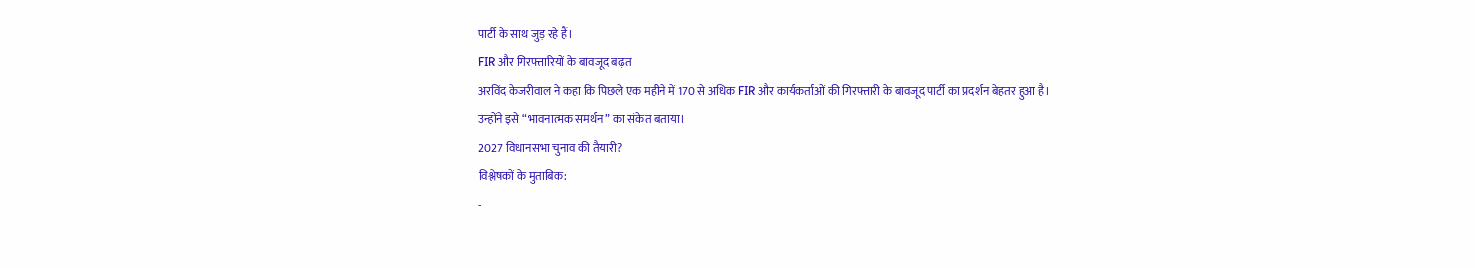पार्टी के साथ जुड़ रहे हैं।
FIR और गिरफ्तारियों के बावजूद बढ़त
अरविंद केजरीवाल ने कहा कि पिछले एक महीने में 170 से अधिक FIR और कार्यकर्ताओं की गिरफ्तारी के बावजूद पार्टी का प्रदर्शन बेहतर हुआ है।
उन्होंने इसे “भावनात्मक समर्थन” का संकेत बताया।
2027 विधानसभा चुनाव की तैयारी?
विश्लेषकों के मुताबिक:
-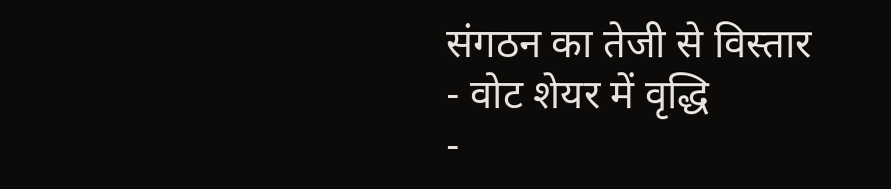संगठन का तेजी से विस्तार
- वोट शेयर में वृद्धि
-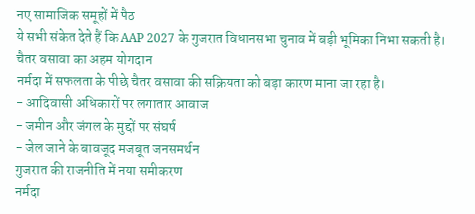नए सामाजिक समूहों में पैठ
ये सभी संकेत देते हैं कि AAP 2027 के गुजरात विधानसभा चुनाव में बड़ी भूमिका निभा सकती है।
चैतर वसावा का अहम योगदान
नर्मदा में सफलता के पीछे चैतर वसावा की सक्रियता को बड़ा कारण माना जा रहा है।
- आदिवासी अधिकारों पर लगातार आवाज
- जमीन और जंगल के मुद्दों पर संघर्ष
- जेल जाने के बावजूद मजबूत जनसमर्थन
गुजरात की राजनीति में नया समीकरण
नर्मदा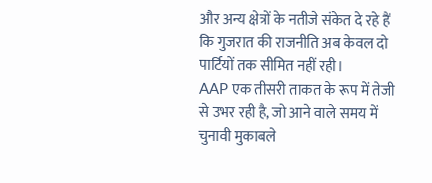और अन्य क्षेत्रों के नतीजे संकेत दे रहे हैं कि गुजरात की राजनीति अब केवल दो पार्टियों तक सीमित नहीं रही।
AAP एक तीसरी ताकत के रूप में तेजी से उभर रही है, जो आने वाले समय में चुनावी मुकाबले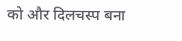को और दिलचस्प बना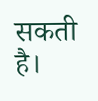सकती है।